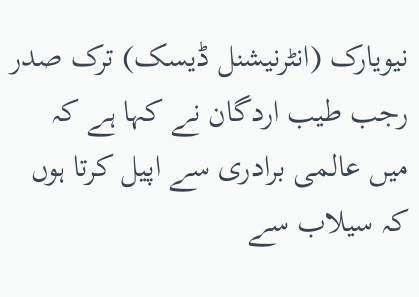نیویارک (انٹرنیشنل ڈیسک) ترک صدر رجب طیب اردگان نے کہا ہے کہ میں عالمی برادری سے اپیل کرتا ہوں کہ سیلاب سے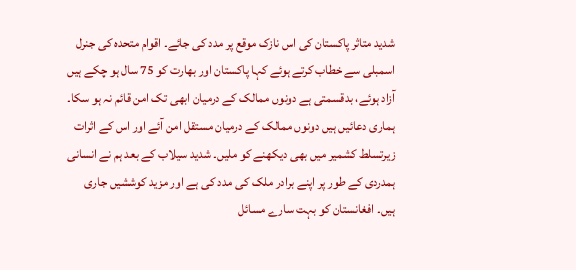شدید متاثر پاکستان کی اس نازک موقع پر مدد کی جائے۔ اقوام متحدہ کی جنرل اسمبلی سے خطاب کرتے ہوئے کہا پاکستان اور بھارت کو 75 سال ہو چکے ہیں آزاد ہوئے، بدقسمتی ہے دونوں ممالک کے درمیان ابھی تک امن قائم نہ ہو سکا۔ ہماری دعائیں ہیں دونوں ممالک کے درمیان مستقل امن آئے اور اس کے اثرات زیرتسلط کشمیر میں بھی دیکھنے کو ملیں۔ شدید سیلاب کے بعد ہم نے انسانی ہمدردی کے طور پر اپنے برادر ملک کی مدد کی ہے اور مزید کوششیں جاری ہیں۔ افغانستان کو بہت سارے مسائل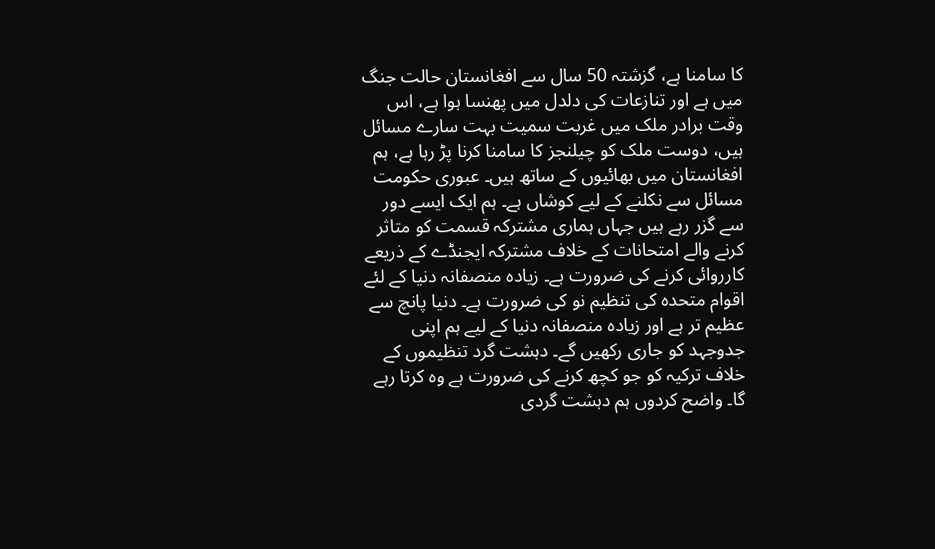کا سامنا ہے، گزشتہ 50 سال سے افغانستان حالت جنگ میں ہے اور تنازعات کی دلدل میں پھنسا ہوا ہے، اس وقت برادر ملک میں غربت سمیت بہت سارے مسائل ہیں، دوست ملک کو چیلنجز کا سامنا کرنا پڑ رہا ہے، ہم افغانستان میں بھائیوں کے ساتھ ہیں۔ عبوری حکومت مسائل سے نکلنے کے لیے کوشاں ہے۔ ہم ایک ایسے دور سے گزر رہے ہیں جہاں ہماری مشترکہ قسمت کو متاثر کرنے والے امتحانات کے خلاف مشترکہ ایجنڈے کے ذریعے کارروائی کرنے کی ضرورت ہے۔ زیادہ منصفانہ دنیا کے لئے اقوام متحدہ کی تنظیم نو کی ضرورت ہے۔ دنیا پانچ سے عظیم تر ہے اور زیادہ منصفانہ دنیا کے لیے ہم اپنی جدوجہد کو جاری رکھیں گے۔ دہشت گرد تنظیموں کے خلاف ترکیہ کو جو کچھ کرنے کی ضرورت ہے وہ کرتا رہے گا۔ واضح کردوں ہم دہشت گردی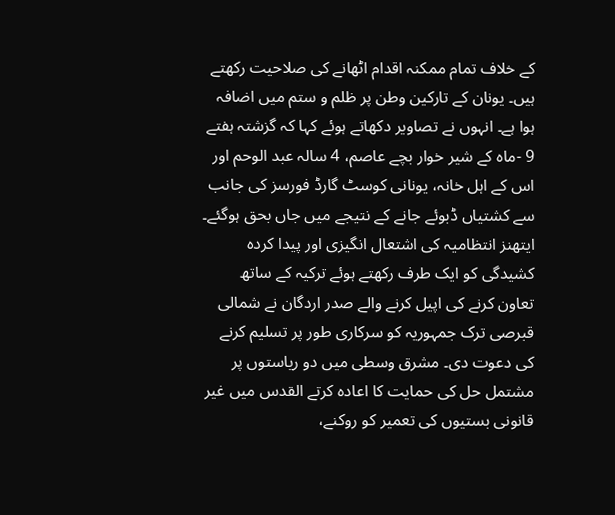کے خلاف تمام ممکنہ اقدام اٹھانے کی صلاحیت رکھتے ہیں۔ یونان کے تارکین وطن پر ظلم و ستم میں اضافہ ہوا ہے۔ انہوں نے تصاویر دکھاتے ہوئے کہا کہ گزشتہ ہفتے 9 -ماہ کے شیر خوار بچے عاصم، 4 سالہ عبد الوحم اور اس کے اہل خانہ، یونانی کوسٹ گارڈ فورسز کی جانب سے کشتیاں ڈبوئے جانے کے نتیجے میں جاں بحق ہوگئے۔ ایتھنز انتظامیہ کی اشتعال انگیزی اور پیدا کردہ کشیدگی کو ایک طرف رکھتے ہوئے ترکیہ کے ساتھ تعاون کرنے کی اپیل کرنے والے صدر اردگان نے شمالی قبرصی ترک جمہوریہ کو سرکاری طور پر تسلیم کرنے کی دعوت دی۔ مشرق وسطی میں دو ریاستوں پر مشتمل حل کی حمایت کا اعادہ کرتے القدس میں غیر قانونی بستیوں کی تعمیر کو روکنے،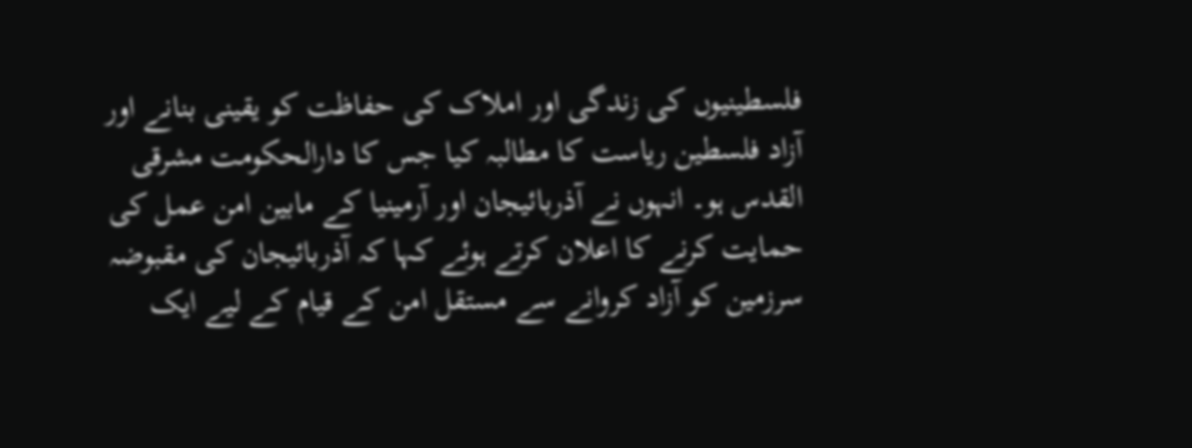فلسطینیوں کی زندگی اور املاک کی حفاظت کو یقینی بنانے اور آزاد فلسطین ریاست کا مطالبہ کیا جس کا دارالحکومت مشرقی القدس ہو۔ انہوں نے آذربائیجان اور آرمینیا کے مابین امن عمل کی حمایت کرنے کا اعلان کرتے ہوئے کہا کہ آذربائیجان کی مقبوضہ سرزمین کو آزاد کروانے سے مستقل امن کے قیام کے لیے ایک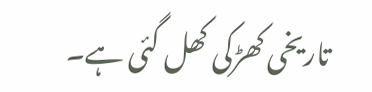تاریخی کھڑکی کھل گئی ہے۔